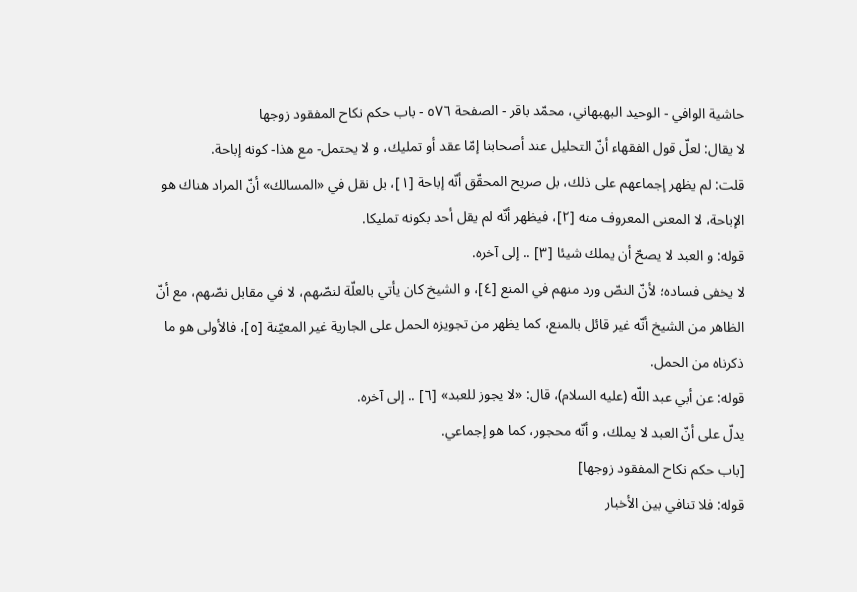حاشية الوافي - الوحيد البهبهاني، محمّد باقر - الصفحة ٥٧٦ - باب حكم نكاح المفقود زوجها
لا يقال: لعلّ قول الفقهاء أنّ التحليل عند أصحابنا إمّا عقد أو تمليك، و لا يحتمل- مع هذا- كونه إباحة.
قلت: لم يظهر إجماعهم على ذلك، بل صريح المحقّق أنّه إباحة [١]، بل نقل في «المسالك» أنّ المراد هناك هو الإباحة، لا المعنى المعروف منه [٢]، فيظهر أنّه لم يقل أحد بكونه تمليكا.
قوله: و العبد لا يصحّ أن يملك شيئا [٣] .. إلى آخره.
لا يخفى فساده؛ لأنّ النصّ ورد منهم في المنع [٤]، و الشيخ كان يأتي بالعلّة لنصّهم، لا في مقابل نصّهم، مع أنّ الظاهر من الشيخ أنّه غير قائل بالمنع، كما يظهر من تجويزه الحمل على الجارية غير المعيّنة [٥]، فالأولى هو ما ذكرناه من الحمل.
قوله: عن أبي عبد اللّه (عليه السلام)، قال: «لا يجوز للعبد» [٦] .. إلى آخره.
يدلّ على أنّ العبد لا يملك، و أنّه محجور، كما هو إجماعي.
[باب حكم نكاح المفقود زوجها]
قوله: فلا تنافي بين الأخبار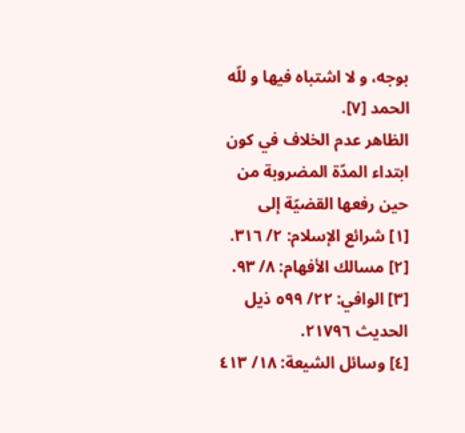بوجه، و لا اشتباه فيها و للّه الحمد [٧].
الظاهر عدم الخلاف في كون ابتداء المدّة المضروبة من حين رفعها القضيّة إلى
[١] شرائع الإسلام: ٢/ ٣١٦.
[٢] مسالك الأفهام: ٨/ ٩٣.
[٣] الوافي: ٢٢/ ٥٩٩ ذيل الحديث ٢١٧٩٦.
[٤] وسائل الشيعة: ١٨/ ٤١٣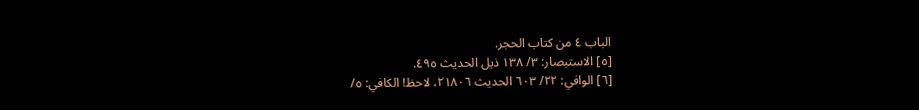الباب ٤ من كتاب الحجر.
[٥] الاستبصار: ٣/ ١٣٨ ذيل الحديث ٤٩٥.
[٦] الوافي: ٢٢/ ٦٠٣ الحديث ٢١٨٠٦، لاحظ! الكافي: ٥/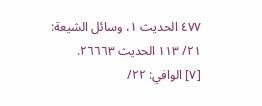٤٧٧ الحديث ١، وسائل الشيعة:
٢١/ ١١٣ الحديث ٢٦٦٦٣.
[٧] الوافي: ٢٢/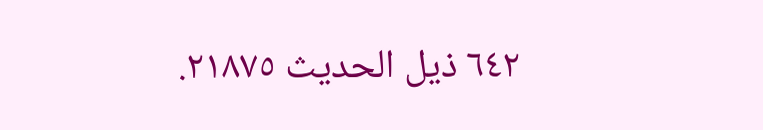٦٤٢ ذيل الحديث ٢١٨٧٥.